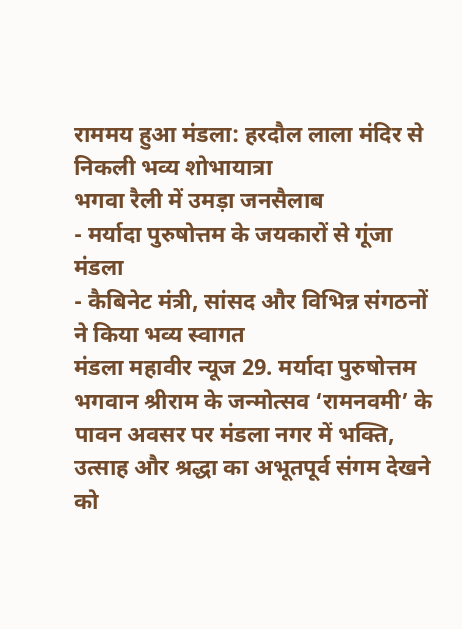राममय हुआ मंडला: हरदौल लाला मंदिर से निकली भव्य शोभायात्रा
भगवा रैली में उमड़ा जनसैलाब
- मर्यादा पुरुषोत्तम के जयकारों से गूंजा मंडला
- कैबिनेट मंत्री, सांसद और विभिन्न संगठनों ने किया भव्य स्वागत
मंडला महावीर न्यूज 29. मर्यादा पुरुषोत्तम भगवान श्रीराम के जन्मोत्सव ‘रामनवमी’ के पावन अवसर पर मंडला नगर में भक्ति, उत्साह और श्रद्धा का अभूतपूर्व संगम देखने को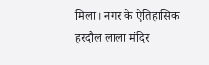मिला। नगर के ऐतिहासिक हरदौल लाला मंदिर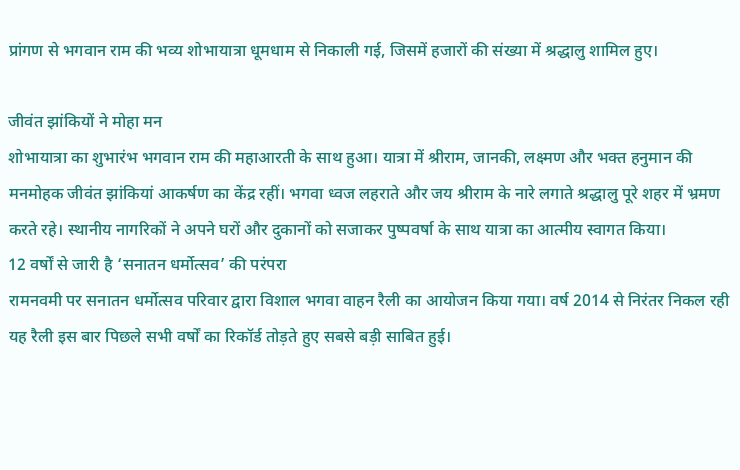प्रांगण से भगवान राम की भव्य शोभायात्रा धूमधाम से निकाली गई, जिसमें हजारों की संख्या में श्रद्धालु शामिल हुए।

जीवंत झांकियों ने मोहा मन
शोभायात्रा का शुभारंभ भगवान राम की महाआरती के साथ हुआ। यात्रा में श्रीराम, जानकी, लक्ष्मण और भक्त हनुमान की मनमोहक जीवंत झांकियां आकर्षण का केंद्र रहीं। भगवा ध्वज लहराते और जय श्रीराम के नारे लगाते श्रद्धालु पूरे शहर में भ्रमण करते रहे। स्थानीय नागरिकों ने अपने घरों और दुकानों को सजाकर पुष्पवर्षा के साथ यात्रा का आत्मीय स्वागत किया।
12 वर्षों से जारी है ‘सनातन धर्मोत्सव’ की परंपरा
रामनवमी पर सनातन धर्मोत्सव परिवार द्वारा विशाल भगवा वाहन रैली का आयोजन किया गया। वर्ष 2014 से निरंतर निकल रही यह रैली इस बार पिछले सभी वर्षों का रिकॉर्ड तोड़ते हुए सबसे बड़ी साबित हुई।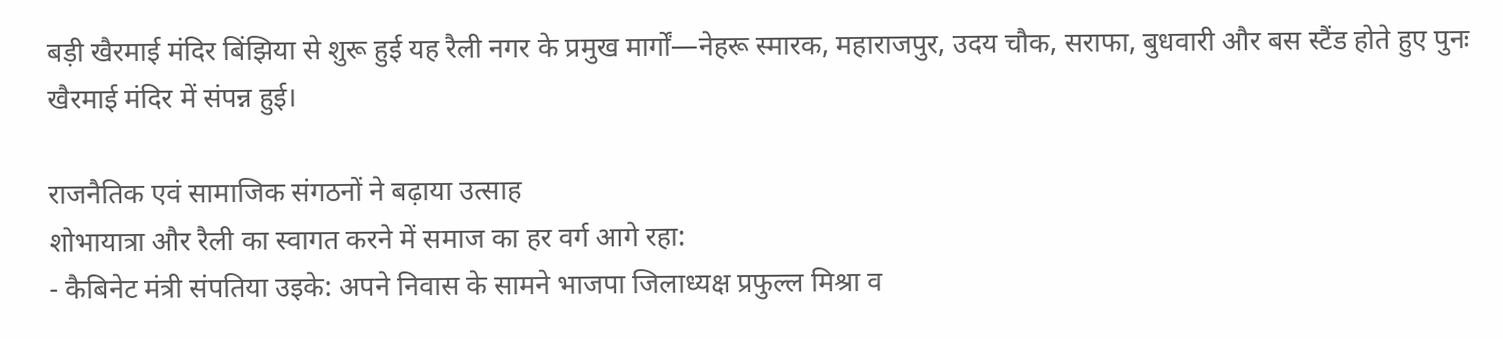बड़ी खैरमाई मंदिर बिंझिया से शुरू हुई यह रैली नगर के प्रमुख मार्गों—नेहरू स्मारक, महाराजपुर, उदय चौक, सराफा, बुधवारी और बस स्टैंड होते हुए पुनः खैरमाई मंदिर में संपन्न हुई।

राजनैतिक एवं सामाजिक संगठनों ने बढ़ाया उत्साह
शोभायात्रा और रैली का स्वागत करने में समाज का हर वर्ग आगे रहा:
- कैबिनेट मंत्री संपतिया उइके: अपने निवास के सामने भाजपा जिलाध्यक्ष प्रफुल्ल मिश्रा व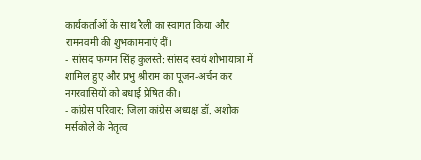कार्यकर्ताओं के साथ रैली का स्वागत किया और रामनवमी की शुभकामनाएं दीं।
- सांसद फग्गन सिंह कुलस्ते: सांसद स्वयं शोभायात्रा में शामिल हुए और प्रभु श्रीराम का पूजन-अर्चन कर नगरवासियों को बधाई प्रेषित की।
- कांग्रेस परिवार: जिला कांग्रेस अध्यक्ष डॉ. अशोक मर्सकोले के नेतृत्व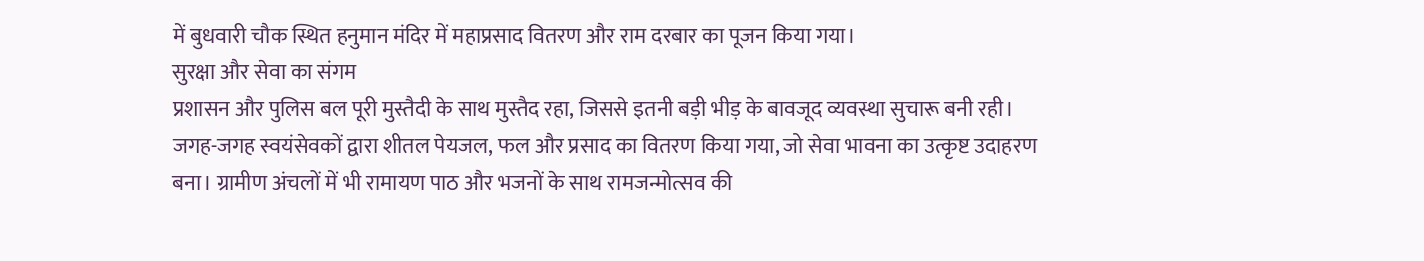में बुधवारी चौक स्थित हनुमान मंदिर में महाप्रसाद वितरण और राम दरबार का पूजन किया गया।
सुरक्षा और सेवा का संगम
प्रशासन और पुलिस बल पूरी मुस्तैदी के साथ मुस्तैद रहा, जिससे इतनी बड़ी भीड़ के बावजूद व्यवस्था सुचारू बनी रही। जगह-जगह स्वयंसेवकों द्वारा शीतल पेयजल, फल और प्रसाद का वितरण किया गया, जो सेवा भावना का उत्कृष्ट उदाहरण बना। ग्रामीण अंचलों में भी रामायण पाठ और भजनों के साथ रामजन्मोत्सव की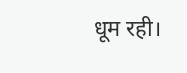धूम रही।